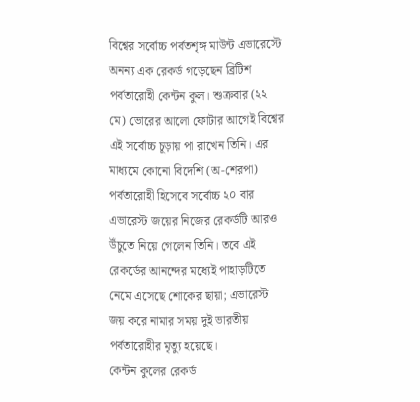বিশ্বের সর্বোচ্চ পর্বতশৃঙ্গ মাউন্ট এভারেস্টে অনন্য এক রেকর্ড গড়েছেন ব্রিটিশ পর্বতারোহী কেন্টন কুল। শুক্রবার (২২ মে) ভোরের আলো ফোটার আগেই বিশ্বের এই সর্বোচ্চ চূড়ায় পা রাখেন তিনি। এর মাধ্যমে কোনো বিদেশি (অ-শেরপা) পর্বতারোহী হিসেবে সর্বোচ্চ ২০ বার এভারেস্ট জয়ের নিজের রেকর্ডটি আরও উঁচুতে নিয়ে গেলেন তিনি। তবে এই রেকর্ডের আনন্দের মধ্যেই পাহাড়টিতে নেমে এসেছে শোকের ছায়া; এভারেস্ট জয় করে নামার সময় দুই ভারতীয় পর্বতারোহীর মৃত্যু হয়েছে।
কেন্টন কুলের রেকর্ড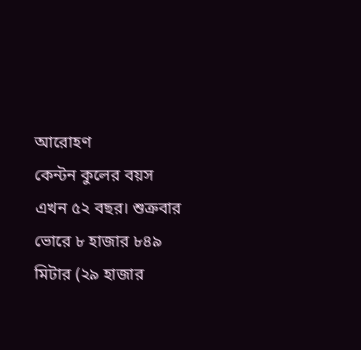আরোহণ
কেন্টন কুলের বয়স এখন ৫২ বছর। শুক্রবার ভোরে ৮ হাজার ৮৪৯ মিটার (২৯ হাজার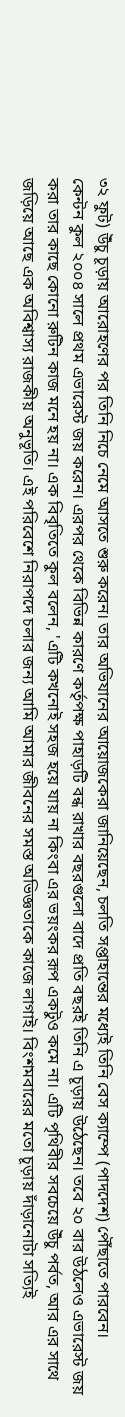৩২ ফুট) উঁচু চূড়ায় আরোহণের পর তিনি নিচে নেমে আসতে শুরু করেন। তার অভিযানের আয়োজকেরা জানিয়েছেন, চলতি সপ্তাহান্তের মধ্যেই তিনি বেস ক্যাম্পে (পাদদেশ) পৌঁছাতে পারবেন।
কেন্টন কুল ২০০৪ সালে প্রথম এভারেস্ট জয় করেন। এরপর থেকে বিভিন্ন কারণে কর্তৃপক্ষ পাহাড়টি বন্ধ রাখার বছরগুলো বাদে প্রতি বছরই তিনি এ চূড়ায় উঠেছেন। তবে ২০ বার উঠলেও এভারেস্ট জয় করা তার কাছে কোনো রুটিন কাজ মনে হয় না। এক বিবৃতিতে কুল বলেন, 'এটি কখনোই সহজ হয়ে যায় না কিংবা এর ভয়ংকর রূপ একটুও কমে না। এটি পৃথিবীর সবচেয়ে উঁচু পর্বত, আর এর সাথে জড়িয়ে আছে এক অবিশ্বাস্য রাজকীয় অনুভূতি। এই পরিবেশে নিরাপদে চলার জন্য আমি আমার জীবনের সমস্ত অভিজ্ঞতাকে কাজে লাগাই। বিংশমবারের মতো চূড়ায় দাঁড়ানোটা সত্যিই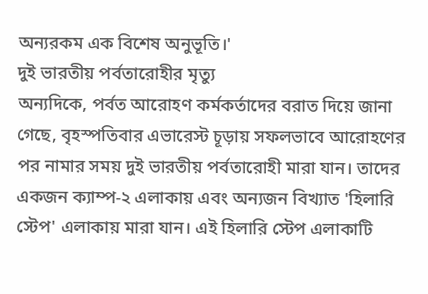অন্যরকম এক বিশেষ অনুভূতি।'
দুই ভারতীয় পর্বতারোহীর মৃত্যু
অন্যদিকে, পর্বত আরোহণ কর্মকর্তাদের বরাত দিয়ে জানা গেছে, বৃহস্পতিবার এভারেস্ট চূড়ায় সফলভাবে আরোহণের পর নামার সময় দুই ভারতীয় পর্বতারোহী মারা যান। তাদের একজন ক্যাম্প-২ এলাকায় এবং অন্যজন বিখ্যাত 'হিলারি স্টেপ' এলাকায় মারা যান। এই হিলারি স্টেপ এলাকাটি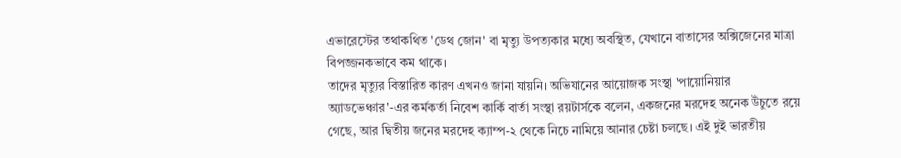এভারেস্টের তথাকথিত 'ডেথ জোন' বা মৃত্যু উপত্যকার মধ্যে অবস্থিত, যেখানে বাতাসের অক্সিজেনের মাত্রা বিপজ্জনকভাবে কম থাকে।
তাদের মৃত্যুর বিস্তারিত কারণ এখনও জানা যায়নি। অভিযানের আয়োজক সংস্থা 'পায়োনিয়ার অ্যাডভেঞ্চার'-এর কর্মকর্তা নিবেশ কার্কি বার্তা সংস্থা রয়টার্সকে বলেন, একজনের মরদেহ অনেক উঁচুতে রয়ে গেছে, আর দ্বিতীয় জনের মরদেহ ক্যাম্প-২ থেকে নিচে নামিয়ে আনার চেষ্টা চলছে। এই দুই ভারতীয়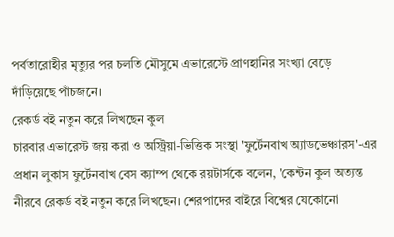পর্বতারোহীর মৃত্যুর পর চলতি মৌসুমে এভারেস্টে প্রাণহানির সংখ্যা বেড়ে দাঁড়িয়েছে পাঁচজনে।
রেকর্ড বই নতুন করে লিখছেন কুল
চারবার এভারেস্ট জয় করা ও অস্ট্রিয়া-ভিত্তিক সংস্থা 'ফুর্টেনবাখ অ্যাডভেঞ্চারস'-এর প্রধান লুকাস ফুর্টেনবাখ বেস ক্যাম্প থেকে রয়টার্সকে বলেন, 'কেন্টন কুল অত্যন্ত নীরবে রেকর্ড বই নতুন করে লিখছেন। শেরপাদের বাইরে বিশ্বের যেকোনো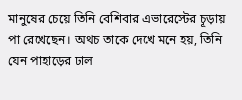মানুষের চেয়ে তিনি বেশিবার এভারেস্টের চূড়ায় পা রেখেছেন। অথচ তাকে দেখে মনে হয়, তিনি যেন পাহাড়ের ঢাল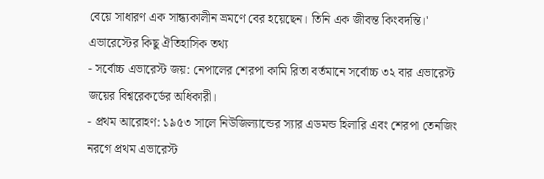বেয়ে সাধারণ এক সান্ধ্যকালীন ভ্রমণে বের হয়েছেন। তিনি এক জীবন্ত কিংবদন্তি।'
এভারেস্টের কিছু ঐতিহাসিক তথ্য
- সর্বোচ্চ এভারেস্ট জয়: নেপালের শেরপা কামি রিতা বর্তমানে সর্বোচ্চ ৩২ বার এভারেস্ট জয়ের বিশ্বরেকর্ডের অধিকারী।
- প্রথম আরোহণ: ১৯৫৩ সালে নিউজিল্যান্ডের স্যার এডমন্ড হিলারি এবং শেরপা তেনজিং নরগে প্রথম এভারেস্ট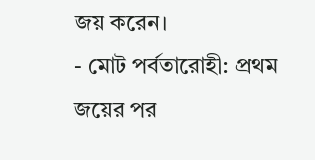জয় করেন।
- মোট পর্বতারোহী: প্রথম জয়ের পর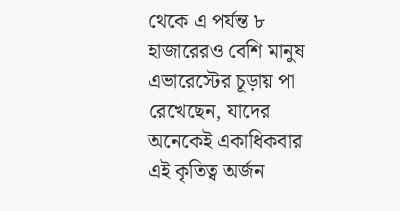থেকে এ পর্যন্ত ৮ হাজারেরও বেশি মানুষ এভারেস্টের চূড়ায় পা রেখেছেন, যাদের অনেকেই একাধিকবার এই কৃতিত্ব অর্জন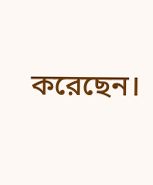করেছেন।